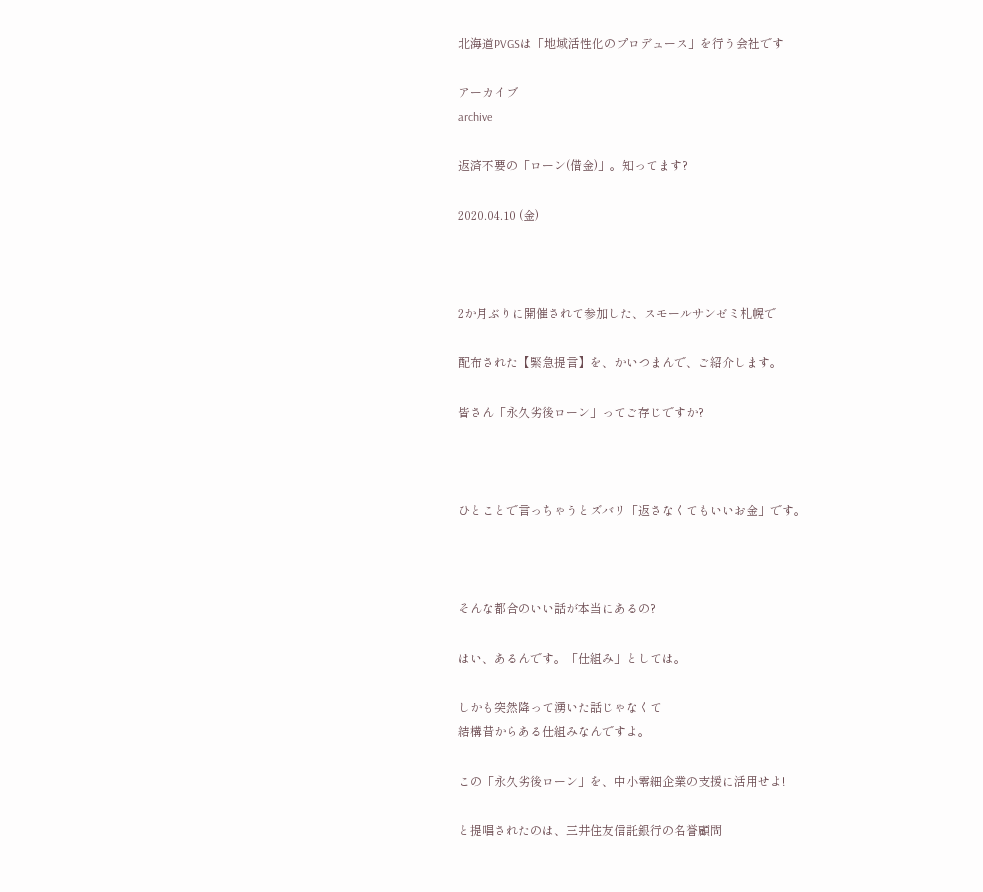北海道PVGSは「地域活性化のプロデュース」を行う会社です

アーカイブ
archive

返済不要の「ローン(借金)」。知ってます?

2020.04.10 (金)



2か月ぶりに開催されて参加した、スモールサンゼミ札幌で

配布された【緊急提言】を、かいつまんで、ご紹介します。

皆さん「永久劣後ローン」ってご存じですか?



ひとことで言っちゃうとズバリ「返さなくてもいいお金」です。



そんな都合のいい話が本当にあるの?

はい、あるんです。「仕組み」としては。

しかも突然降って湧いた話じゃなくて
結構昔からある仕組みなんですよ。

この「永久劣後ローン」を、中小零細企業の支援に活用せよ!

と提唱されたのは、三井住友信託銀行の名誉顧問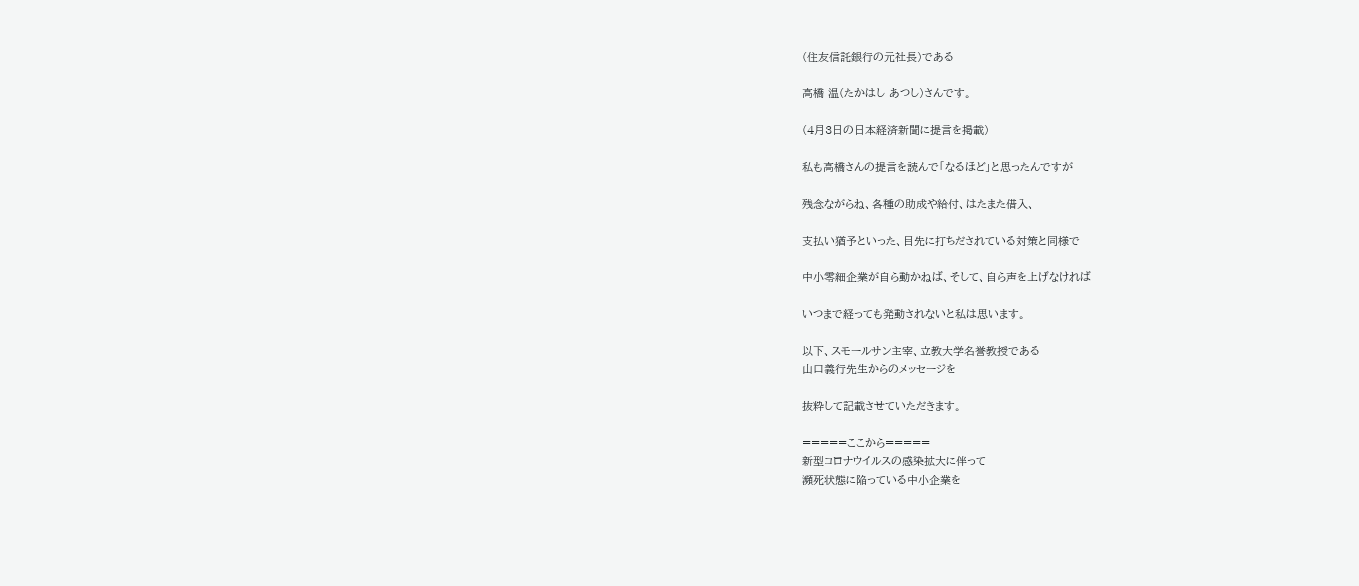(住友信託銀行の元社長)である

高橋 温(たかはし あつし)さんです。

(4月3日の日本経済新聞に提言を掲載)

私も高橋さんの提言を読んで「なるほど」と思ったんですが

残念ながらね、各種の助成や給付、はたまた借入、

支払い猶予といった、目先に打ちだされている対策と同様で

中小零細企業が自ら動かねば、そして、自ら声を上げなければ

いつまで経っても発動されないと私は思います。

以下、スモールサン主宰、立教大学名誉教授である
山口義行先生からのメッセージを

抜粋して記載させていただきます。

=====ここから=====
新型コロナウイルスの感染拡大に伴って
瀕死状態に陥っている中小企業を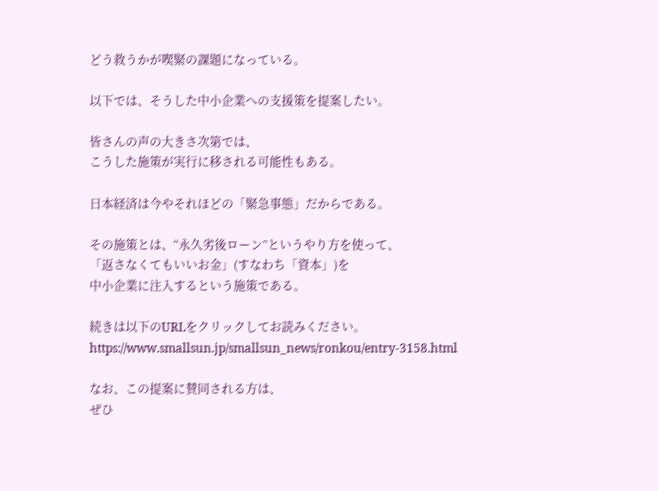どう救うかが喫緊の課題になっている。

以下では、そうした中小企業への支援策を提案したい。

皆さんの声の大きさ次第では、
こうした施策が実行に移される可能性もある。

日本経済は今やそれほどの「緊急事態」だからである。

その施策とは、“永久劣後ローン”というやり方を使って、
「返さなくてもいいお金」(すなわち「資本」)を
中小企業に注入するという施策である。

続きは以下のURLをクリックしてお読みください。
https://www.smallsun.jp/smallsun_news/ronkou/entry-3158.html

なお、この提案に賛同される方は、
ぜひ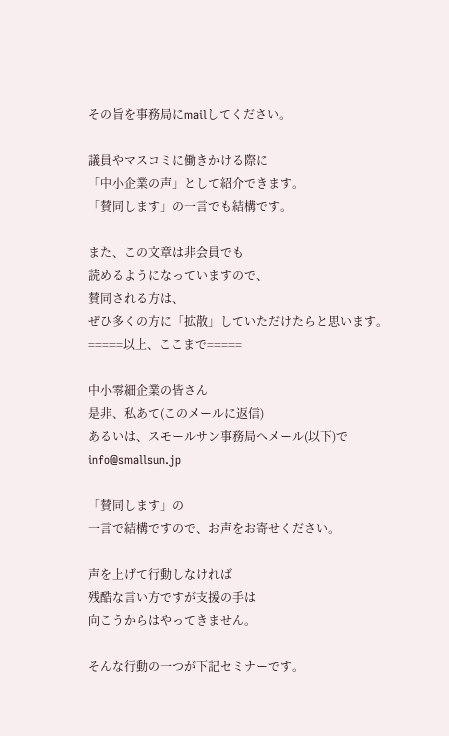その旨を事務局にmailしてください。

議員やマスコミに働きかける際に
「中小企業の声」として紹介できます。
「賛同します」の一言でも結構です。

また、この文章は非会員でも
読めるようになっていますので、
賛同される方は、
ぜひ多くの方に「拡散」していただけたらと思います。
=====以上、ここまで=====

中小零細企業の皆さん
是非、私あて(このメールに返信)
あるいは、スモールサン事務局へメール(以下)で
info@smallsun.jp

「賛同します」の
一言で結構ですので、お声をお寄せください。

声を上げて行動しなければ
残酷な言い方ですが支援の手は
向こうからはやってきません。

そんな行動の一つが下記セミナーです。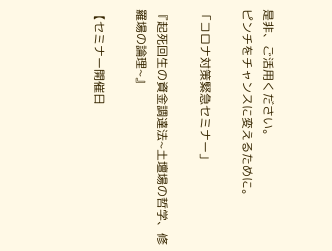是非、ご活用ください。
ピンチをチャンスに変えるために。

「コロナ対策緊急セミナー」

『起死回生の資金調達法~土壇場の哲学、修羅場の論理~』

【セミナー開催日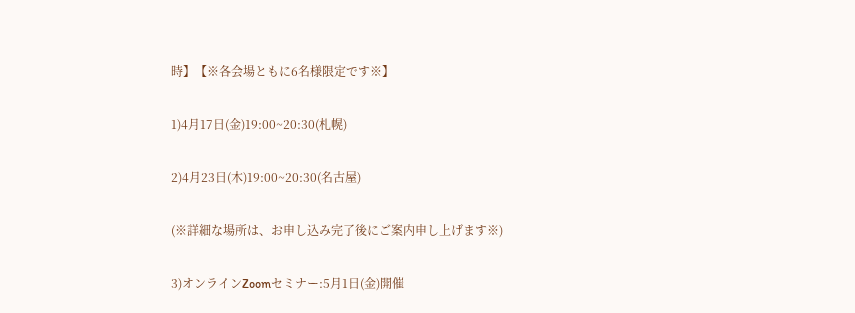時】【※各会場ともに6名様限定です※】

1)4月17日(金)19:00~20:30(札幌)

2)4月23日(木)19:00~20:30(名古屋)

(※詳細な場所は、お申し込み完了後にご案内申し上げます※)

3)オンラインZoomセミナー:5月1日(金)開催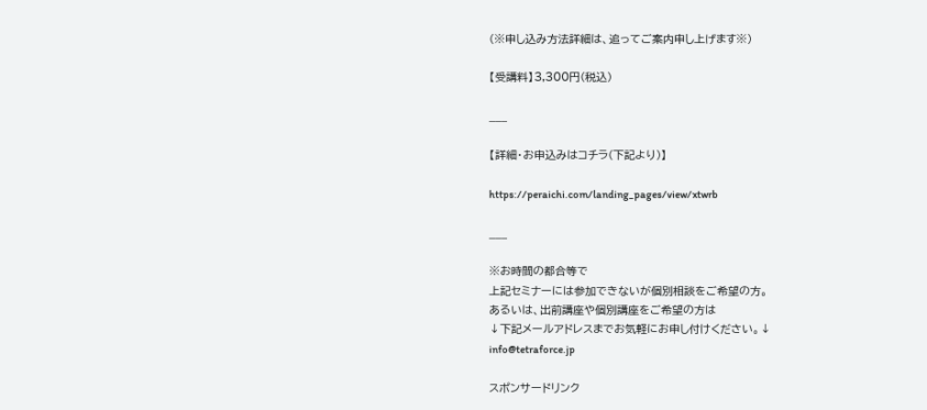(※申し込み方法詳細は、追ってご案内申し上げます※)

【受講料】3,300円(税込)

___

【詳細・お申込みはコチラ(下記より)】

https://peraichi.com/landing_pages/view/xtwrb

___

※お時間の都合等で
上記セミナーには参加できないが個別相談をご希望の方。
あるいは、出前講座や個別講座をご希望の方は
↓下記メールアドレスまでお気軽にお申し付けください。↓
info@tetraforce.jp

スポンサードリンク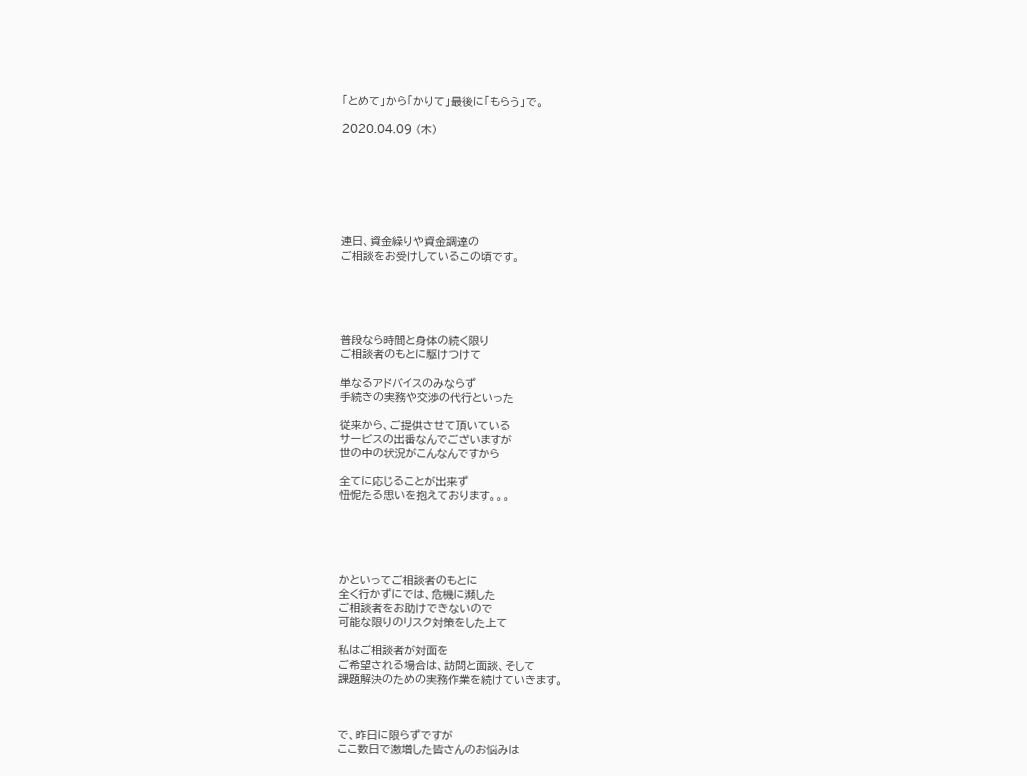「とめて」から「かりて」最後に「もらう」で。

2020.04.09 (木)







連日、資金繰りや資金調達の
ご相談をお受けしているこの頃です。





普段なら時間と身体の続く限り
ご相談者のもとに駆けつけて

単なるアドバイスのみならず
手続きの実務や交渉の代行といった

従来から、ご提供させて頂いている
サービスの出番なんでございますが
世の中の状況がこんなんですから

全てに応じることが出来ず
忸怩たる思いを抱えております。。。





かといってご相談者のもとに
全く行かずにでは、危機に瀕した
ご相談者をお助けできないので
可能な限りのリスク対策をした上て

私はご相談者が対面を
ご希望される場合は、訪問と面談、そして
課題解決のための実務作業を続けていきます。



で、昨日に限らずですが
ここ数日で激増した皆さんのお悩みは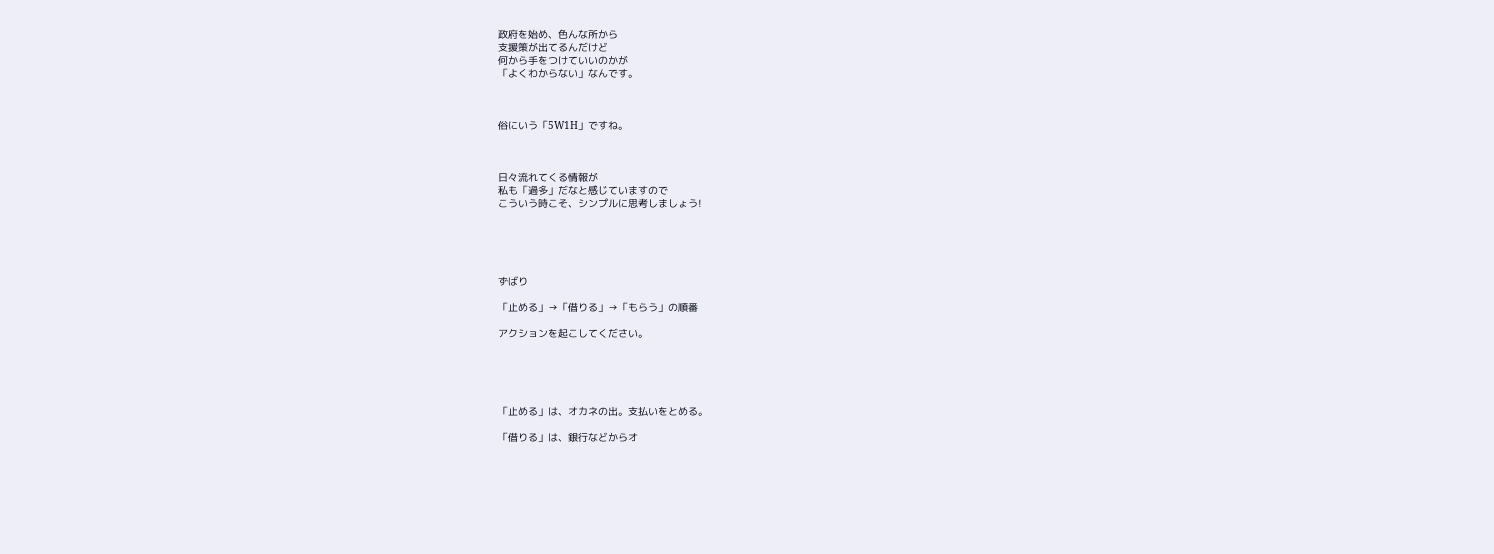政府を始め、色んな所から
支援策が出てるんだけど
何から手をつけていいのかが
「よくわからない」なんです。



俗にいう「5W1H」ですね。



日々流れてくる情報が
私も「過多」だなと感じていますので
こういう時こそ、シンプルに思考しましょう!





ずばり

「止める」→「借りる」→「もらう」の順番

アクションを起こしてください。





「止める」は、オカネの出。支払いをとめる。

「借りる」は、銀行などからオ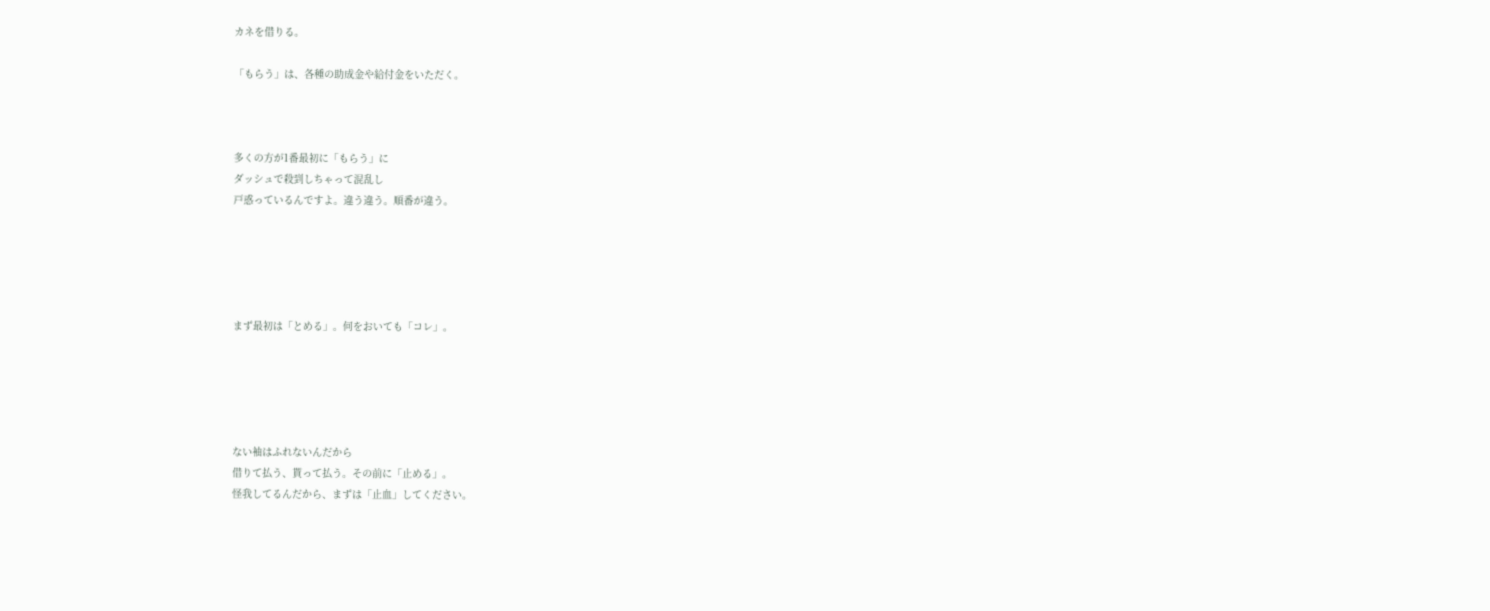カネを借りる。

「もらう」は、各種の助成金や給付金をいただく。



多くの方が1番最初に「もらう」に
ダッシュで殺到しちゃって混乱し
戸惑っているんですよ。違う違う。順番が違う。





まず最初は「とめる」。何をおいても「コレ」。





ない袖はふれないんだから
借りて払う、貰って払う。その前に「止める」。
怪我してるんだから、まずは「止血」してください。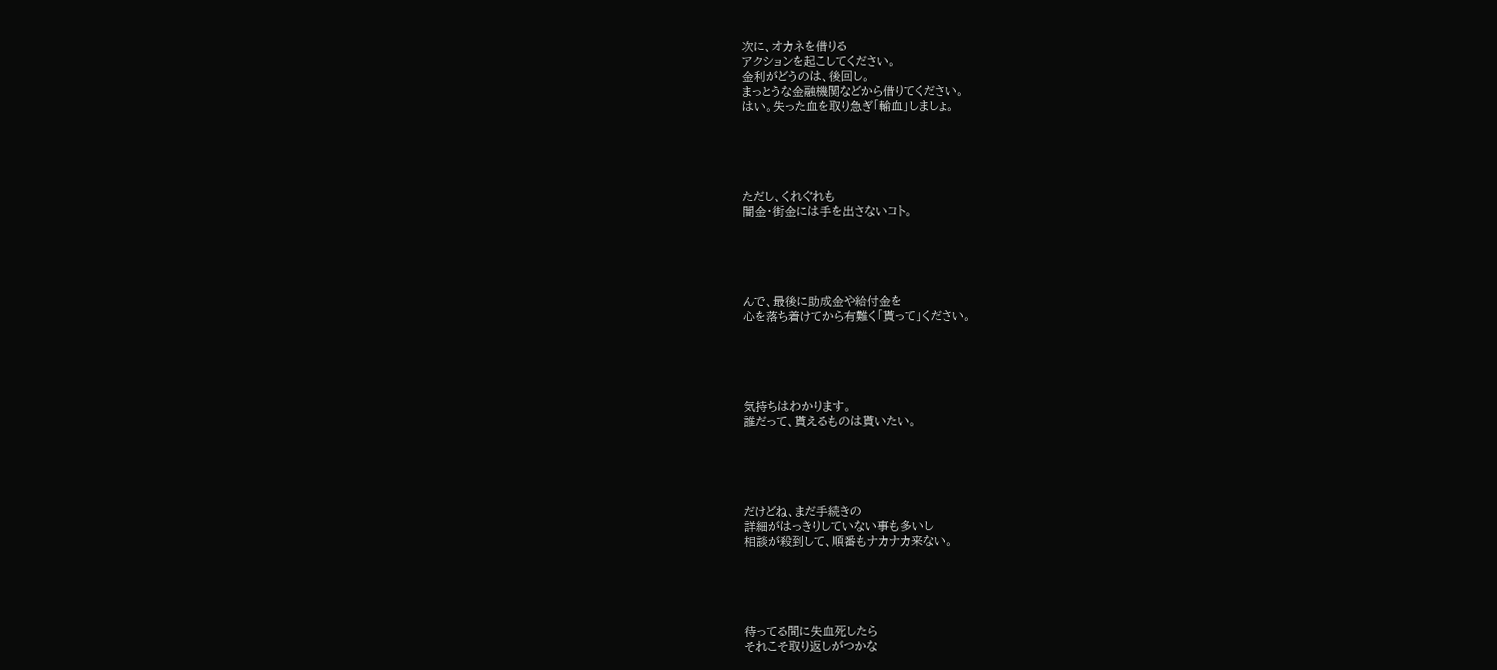次に、オカネを借りる
アクションを起こしてください。
金利がどうのは、後回し。
まっとうな金融機関などから借りてください。
はい。失った血を取り急ぎ「輸血」しましょ。





ただし、くれぐれも
闇金・街金には手を出さないコト。





んで、最後に助成金や給付金を
心を落ち着けてから有難く「貰って」ください。





気持ちはわかります。
誰だって、貰えるものは貰いたい。





だけどね、まだ手続きの
詳細がはっきりしていない事も多いし
相談が殺到して、順番もナカナカ来ない。





待ってる間に失血死したら
それこそ取り返しがつかな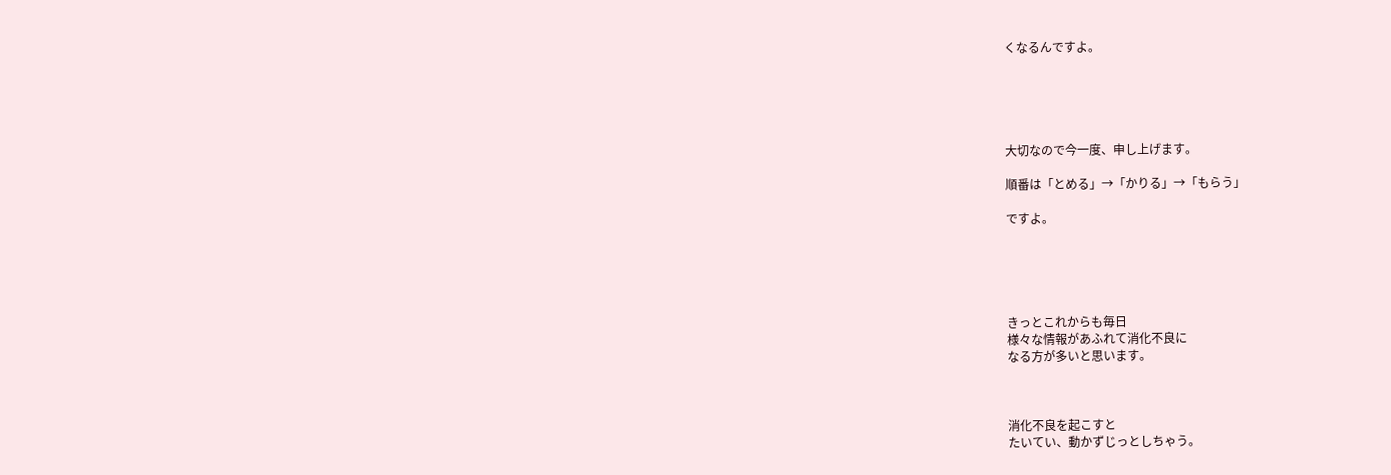くなるんですよ。





大切なので今一度、申し上げます。

順番は「とめる」→「かりる」→「もらう」

ですよ。





きっとこれからも毎日
様々な情報があふれて消化不良に
なる方が多いと思います。



消化不良を起こすと
たいてい、動かずじっとしちゃう。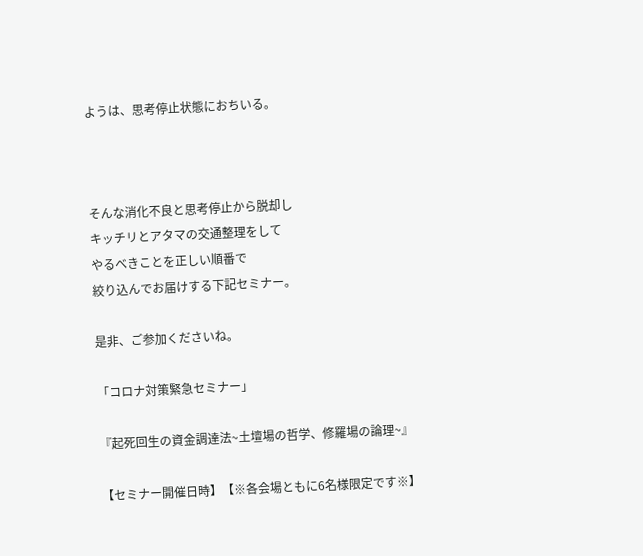ようは、思考停止状態におちいる。



そんな消化不良と思考停止から脱却し
キッチリとアタマの交通整理をして
やるべきことを正しい順番で
絞り込んでお届けする下記セミナー。

是非、ご参加くださいね。

「コロナ対策緊急セミナー」

『起死回生の資金調達法~土壇場の哲学、修羅場の論理~』

【セミナー開催日時】【※各会場ともに6名様限定です※】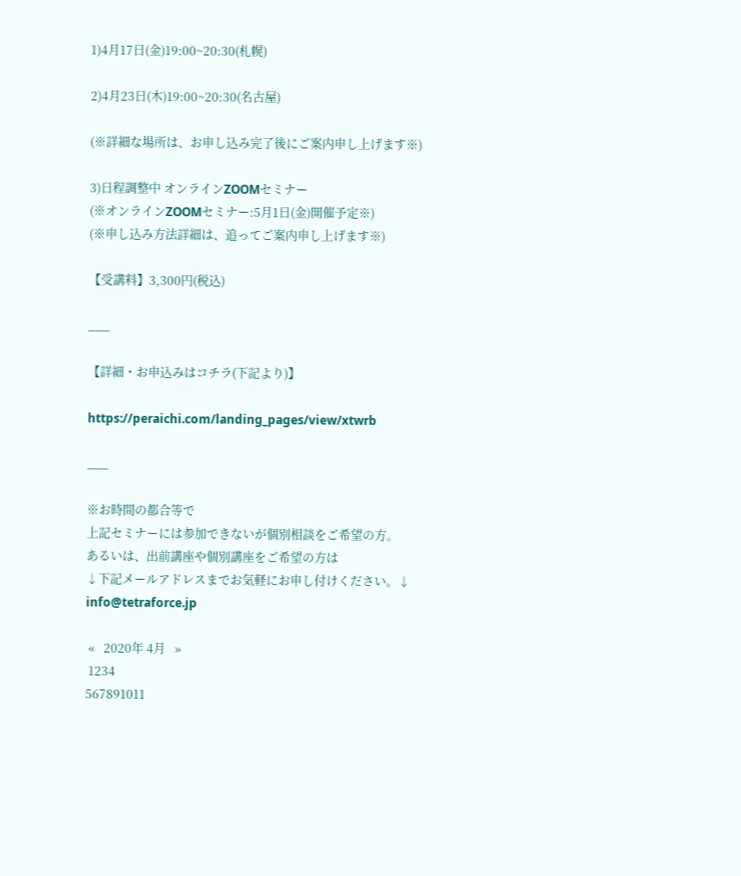1)4月17日(金)19:00~20:30(札幌)

2)4月23日(木)19:00~20:30(名古屋)

(※詳細な場所は、お申し込み完了後にご案内申し上げます※)

3)日程調整中 オンラインZOOMセミナー
(※オンラインZOOMセミナー:5月1日(金)開催予定※)
(※申し込み方法詳細は、追ってご案内申し上げます※)

【受講料】3,300円(税込)

___

【詳細・お申込みはコチラ(下記より)】

https://peraichi.com/landing_pages/view/xtwrb

___

※お時間の都合等で
上記セミナーには参加できないが個別相談をご希望の方。
あるいは、出前講座や個別講座をご希望の方は
↓下記メールアドレスまでお気軽にお申し付けください。↓
info@tetraforce.jp

 «   2020年 4月   »
 1234
567891011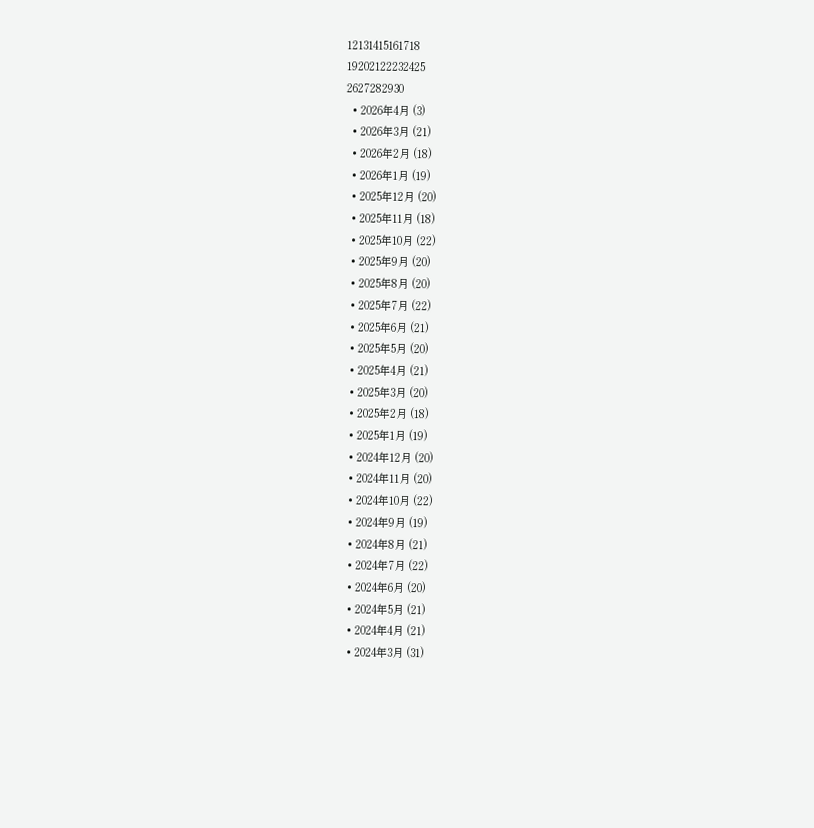12131415161718
19202122232425
2627282930
  • 2026年4月 (3)
  • 2026年3月 (21)
  • 2026年2月 (18)
  • 2026年1月 (19)
  • 2025年12月 (20)
  • 2025年11月 (18)
  • 2025年10月 (22)
  • 2025年9月 (20)
  • 2025年8月 (20)
  • 2025年7月 (22)
  • 2025年6月 (21)
  • 2025年5月 (20)
  • 2025年4月 (21)
  • 2025年3月 (20)
  • 2025年2月 (18)
  • 2025年1月 (19)
  • 2024年12月 (20)
  • 2024年11月 (20)
  • 2024年10月 (22)
  • 2024年9月 (19)
  • 2024年8月 (21)
  • 2024年7月 (22)
  • 2024年6月 (20)
  • 2024年5月 (21)
  • 2024年4月 (21)
  • 2024年3月 (31)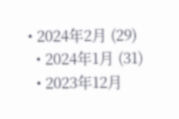• 2024年2月 (29)
  • 2024年1月 (31)
  • 2023年12月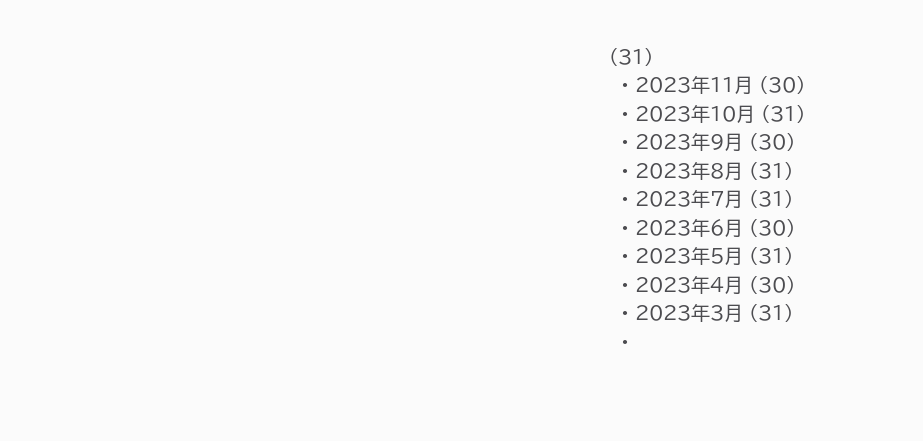(31)
  • 2023年11月 (30)
  • 2023年10月 (31)
  • 2023年9月 (30)
  • 2023年8月 (31)
  • 2023年7月 (31)
  • 2023年6月 (30)
  • 2023年5月 (31)
  • 2023年4月 (30)
  • 2023年3月 (31)
  •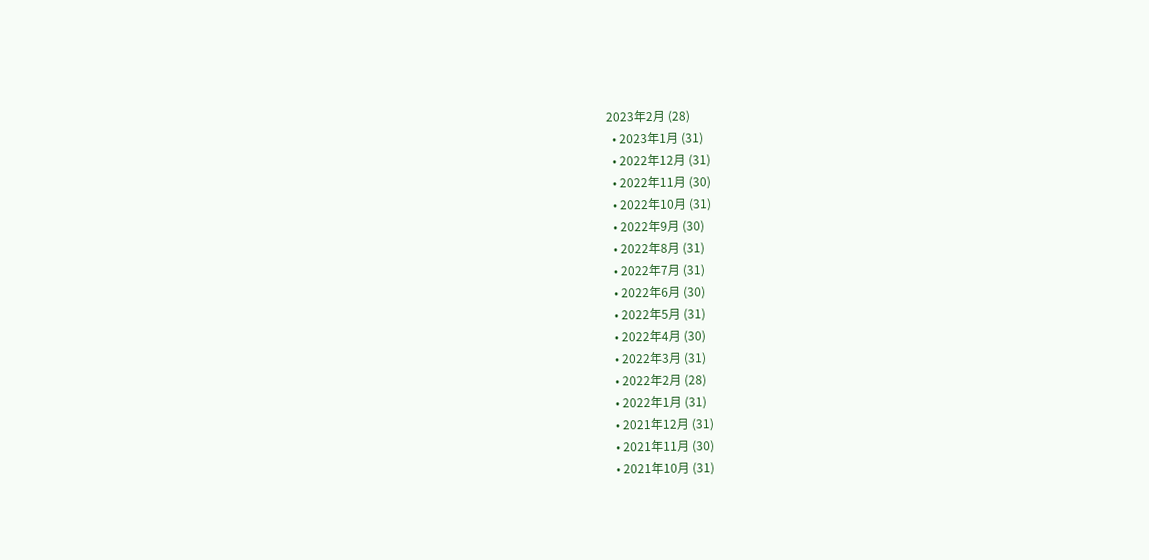2023年2月 (28)
  • 2023年1月 (31)
  • 2022年12月 (31)
  • 2022年11月 (30)
  • 2022年10月 (31)
  • 2022年9月 (30)
  • 2022年8月 (31)
  • 2022年7月 (31)
  • 2022年6月 (30)
  • 2022年5月 (31)
  • 2022年4月 (30)
  • 2022年3月 (31)
  • 2022年2月 (28)
  • 2022年1月 (31)
  • 2021年12月 (31)
  • 2021年11月 (30)
  • 2021年10月 (31)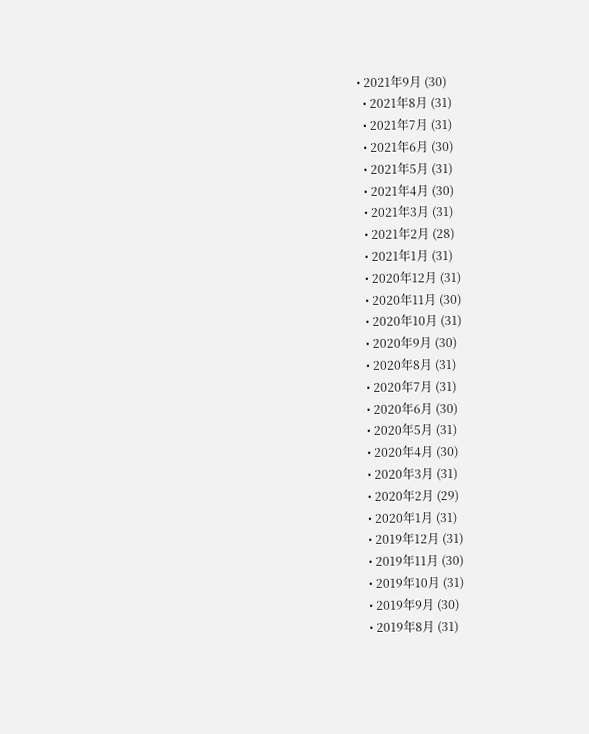• 2021年9月 (30)
  • 2021年8月 (31)
  • 2021年7月 (31)
  • 2021年6月 (30)
  • 2021年5月 (31)
  • 2021年4月 (30)
  • 2021年3月 (31)
  • 2021年2月 (28)
  • 2021年1月 (31)
  • 2020年12月 (31)
  • 2020年11月 (30)
  • 2020年10月 (31)
  • 2020年9月 (30)
  • 2020年8月 (31)
  • 2020年7月 (31)
  • 2020年6月 (30)
  • 2020年5月 (31)
  • 2020年4月 (30)
  • 2020年3月 (31)
  • 2020年2月 (29)
  • 2020年1月 (31)
  • 2019年12月 (31)
  • 2019年11月 (30)
  • 2019年10月 (31)
  • 2019年9月 (30)
  • 2019年8月 (31)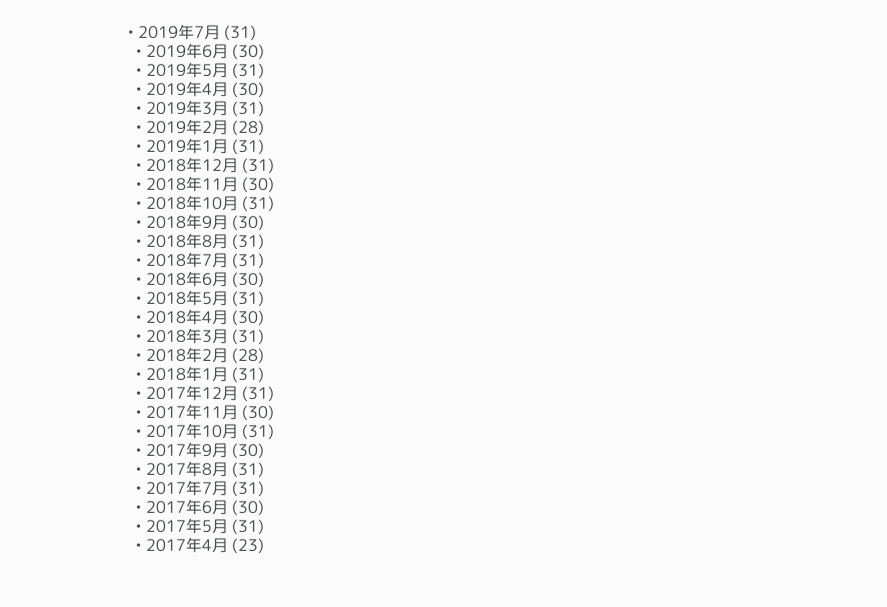• 2019年7月 (31)
  • 2019年6月 (30)
  • 2019年5月 (31)
  • 2019年4月 (30)
  • 2019年3月 (31)
  • 2019年2月 (28)
  • 2019年1月 (31)
  • 2018年12月 (31)
  • 2018年11月 (30)
  • 2018年10月 (31)
  • 2018年9月 (30)
  • 2018年8月 (31)
  • 2018年7月 (31)
  • 2018年6月 (30)
  • 2018年5月 (31)
  • 2018年4月 (30)
  • 2018年3月 (31)
  • 2018年2月 (28)
  • 2018年1月 (31)
  • 2017年12月 (31)
  • 2017年11月 (30)
  • 2017年10月 (31)
  • 2017年9月 (30)
  • 2017年8月 (31)
  • 2017年7月 (31)
  • 2017年6月 (30)
  • 2017年5月 (31)
  • 2017年4月 (23)